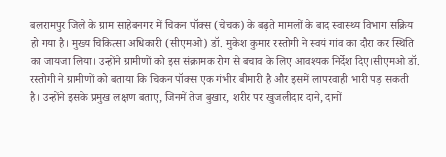बलरामपुर जिले के ग्राम साहेबनगर में चिकन पॉक्स (चेचक) के बढ़ते मामलों के बाद स्वास्थ्य विभाग सक्रिय हो गया है। मुख्य चिकित्सा अधिकारी (सीएमओ) डॉ. मुकेश कुमार रस्तोगी ने स्वयं गांव का दौरा कर स्थिति का जायजा लिया। उन्होंने ग्रामीणों को इस संक्रामक रोग से बचाव के लिए आवश्यक निर्देश दिए।सीएमओ डॉ. रस्तोगी ने ग्रामीणों को बताया कि चिकन पॉक्स एक गंभीर बीमारी है और इसमें लापरवाही भारी पड़ सकती है। उन्होंने इसके प्रमुख लक्षण बताए, जिनमें तेज बुखार, शरीर पर खुजलीदार दाने, दानों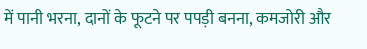में पानी भरना, दानों के फूटने पर पपड़ी बनना, कमजोरी और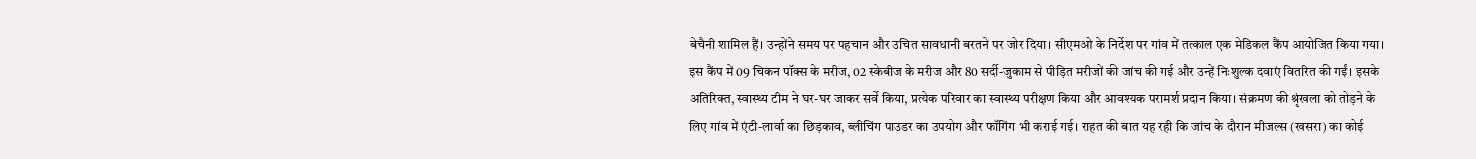बेचैनी शामिल हैं। उन्होंने समय पर पहचान और उचित सावधानी बरतने पर जोर दिया। सीएमओ के निर्देश पर गांव में तत्काल एक मेडिकल कैंप आयोजित किया गया। इस कैंप में 09 चिकन पॉक्स के मरीज, 02 स्केबीज के मरीज और 80 सर्दी-जुकाम से पीड़ित मरीजों की जांच की गई और उन्हें निःशुल्क दवाएं वितरित की गईं। इसके अतिरिक्त, स्वास्थ्य टीम ने घर-घर जाकर सर्वे किया, प्रत्येक परिवार का स्वास्थ्य परीक्षण किया और आवश्यक परामर्श प्रदान किया। संक्रमण की श्रृंखला को तोड़ने के लिए गांव में एंटी-लार्वा का छिड़काव, ब्लीचिंग पाउडर का उपयोग और फॉगिंग भी कराई गई। राहत की बात यह रही कि जांच के दौरान मीजल्स (खसरा) का कोई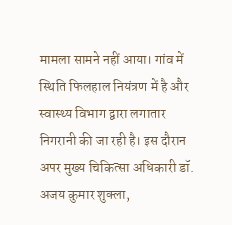मामला सामने नहीं आया। गांव में स्थिति फिलहाल नियंत्रण में है और स्वास्थ्य विभाग द्वारा लगातार निगरानी की जा रही है। इस दौरान अपर मुख्य चिकित्सा अधिकारी डॉ. अजय कुमार शुक्ला,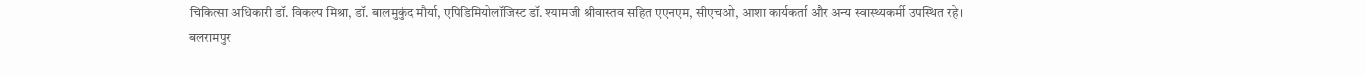चिकित्सा अधिकारी डॉ. विकल्प मिश्रा, डॉ. बालमुकुंद मौर्या, एपिडिमियोलॉजिस्ट डॉ. श्यामजी श्रीवास्तव सहित एएनएम, सीएचओ, आशा कार्यकर्ता और अन्य स्वास्थ्यकर्मी उपस्थित रहे।
बलरामपुर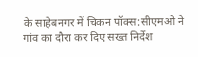के साहेबनगर में चिकन पॉक्स:सीएमओ ने गांव का दौरा कर दिए सख्त निर्देश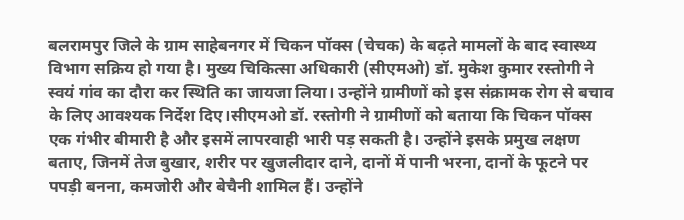बलरामपुर जिले के ग्राम साहेबनगर में चिकन पॉक्स (चेचक) के बढ़ते मामलों के बाद स्वास्थ्य विभाग सक्रिय हो गया है। मुख्य चिकित्सा अधिकारी (सीएमओ) डॉ. मुकेश कुमार रस्तोगी ने स्वयं गांव का दौरा कर स्थिति का जायजा लिया। उन्होंने ग्रामीणों को इस संक्रामक रोग से बचाव के लिए आवश्यक निर्देश दिए।सीएमओ डॉ. रस्तोगी ने ग्रामीणों को बताया कि चिकन पॉक्स एक गंभीर बीमारी है और इसमें लापरवाही भारी पड़ सकती है। उन्होंने इसके प्रमुख लक्षण बताए, जिनमें तेज बुखार, शरीर पर खुजलीदार दाने, दानों में पानी भरना, दानों के फूटने पर पपड़ी बनना, कमजोरी और बेचैनी शामिल हैं। उन्होंने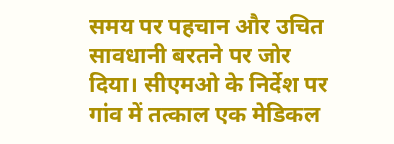समय पर पहचान और उचित सावधानी बरतने पर जोर दिया। सीएमओ के निर्देश पर गांव में तत्काल एक मेडिकल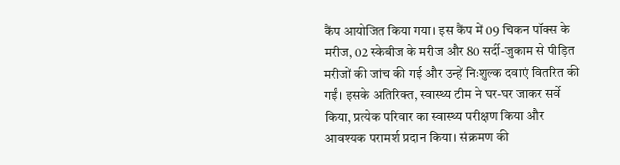कैंप आयोजित किया गया। इस कैंप में 09 चिकन पॉक्स के मरीज, 02 स्केबीज के मरीज और 80 सर्दी-जुकाम से पीड़ित मरीजों की जांच की गई और उन्हें निःशुल्क दवाएं वितरित की गईं। इसके अतिरिक्त, स्वास्थ्य टीम ने घर-घर जाकर सर्वे किया, प्रत्येक परिवार का स्वास्थ्य परीक्षण किया और आवश्यक परामर्श प्रदान किया। संक्रमण की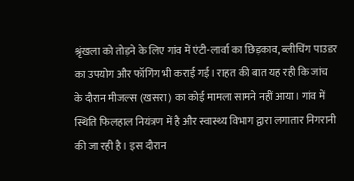श्रृंखला को तोड़ने के लिए गांव में एंटी-लार्वा का छिड़काव, ब्लीचिंग पाउडर का उपयोग और फॉगिंग भी कराई गई। राहत की बात यह रही कि जांच के दौरान मीजल्स (खसरा) का कोई मामला सामने नहीं आया। गांव में स्थिति फिलहाल नियंत्रण में है और स्वास्थ्य विभाग द्वारा लगातार निगरानी की जा रही है। इस दौरान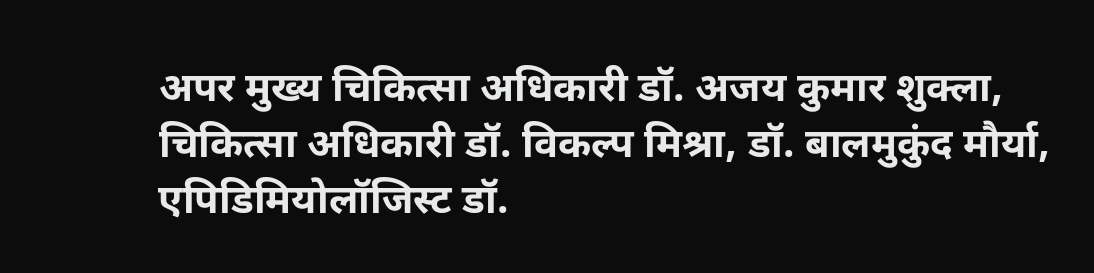अपर मुख्य चिकित्सा अधिकारी डॉ. अजय कुमार शुक्ला, चिकित्सा अधिकारी डॉ. विकल्प मिश्रा, डॉ. बालमुकुंद मौर्या, एपिडिमियोलॉजिस्ट डॉ.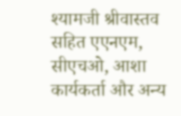श्यामजी श्रीवास्तव सहित एएनएम, सीएचओ, आशा कार्यकर्ता और अन्य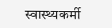स्वास्थ्यकर्मी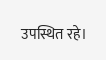उपस्थित रहे।